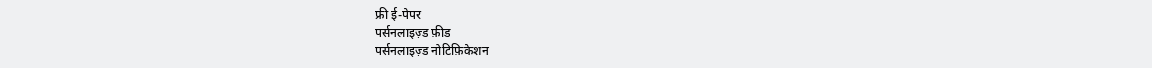फ्री ई-पेपर
पर्सनलाइज़्ड फ़ीड
पर्सनलाइज़्ड नोटिफ़िकेशन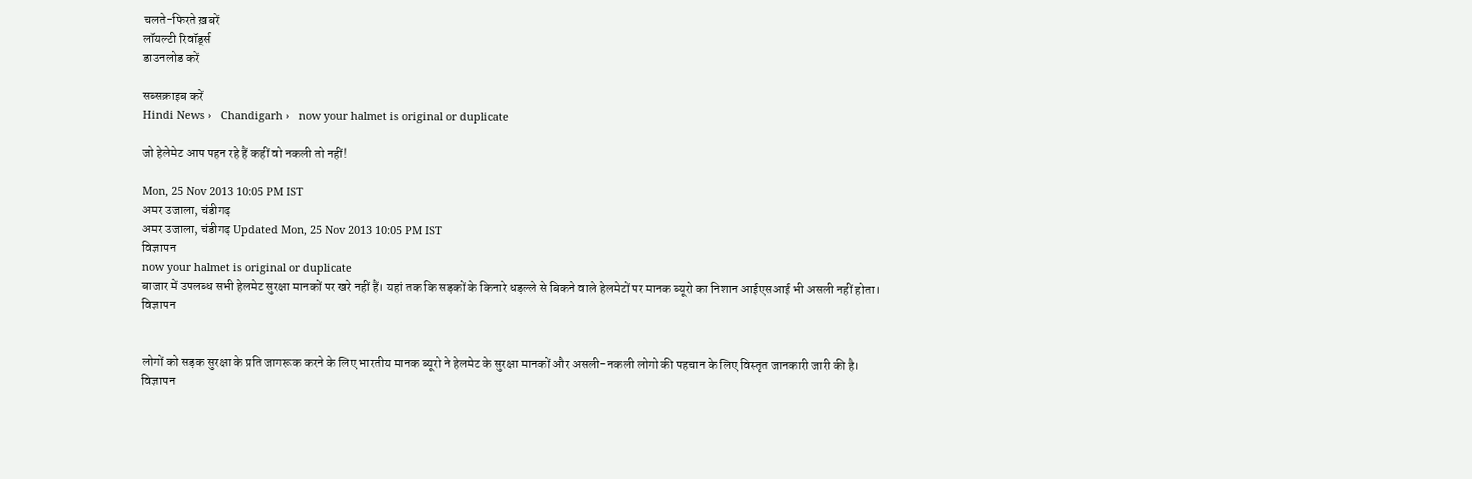चलते-फिरते ख़बरें
लॉयल्टी रिवॉर्ड्स
डाउनलोड करें

सब्सक्राइब करें
Hindi News ›   Chandigarh ›   now your halmet is original or duplicate

जो हेलेमेट आप पहन रहे हैं कहीं वो नकली तो नहीं!

Mon, 25 Nov 2013 10:05 PM IST
अमर उजाला, चंडीगढ़
अमर उजाला, चंडीगढ़ Updated Mon, 25 Nov 2013 10:05 PM IST
विज्ञापन
now your halmet is original or duplicate
बाजार में उपलब्ध सभी हेलमेट सुरक्षा मानकों पर खरे नहीं हैं। यहां तक कि सड़कों के किनारे धड़ल्ले से बिकने वाले हेलमेटों पर मानक ब्यूरो का निशान आईएसआई भी असली नहीं होता।
विज्ञापन


लोगों को सड़क सुरक्षा के प्रति जागरूक करने के लिए भारतीय मानक ब्यूरो ने हेलमेट के सुरक्षा मानकों और असली-नकली लोगो की पहचान के लिए विस्तृत जानकारी जारी की है।
विज्ञापन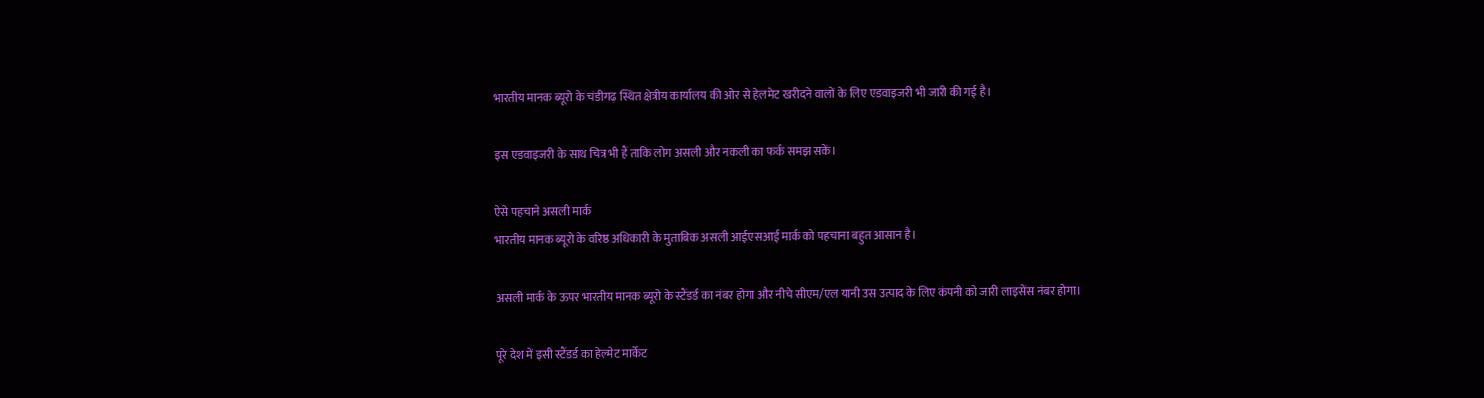भारतीय मानक ब्यूरो के चंडीगढ़ स्थित क्षेत्रीय कार्यालय की ओर से हेलमेट खरीदने वालों के लिए एडवाइजरी भी जारी की गई है।

इस एडवाइजरी के साथ चित्र भी हैं ताकि लोग असली और नकली का फर्क समझ सकें।

ऐसे पहचाने असली मार्क
भारतीय मानक ब्यूरो के वरिष्ठ अधिकारी के मुताबिक असली आईएसआई मार्क को पहचाना बहुत आसान है।

असली मार्क के ऊपर भारतीय मानक ब्यूरो के स्टैंडर्ड का नंबर होगा और नीचे सीएम/एल यानी उस उत्पाद के लिए कंपनी को जारी लाइसेंस नंबर होगा।

पूरे देश में इसी स्टैंडर्ड का हेल्मेट मार्केट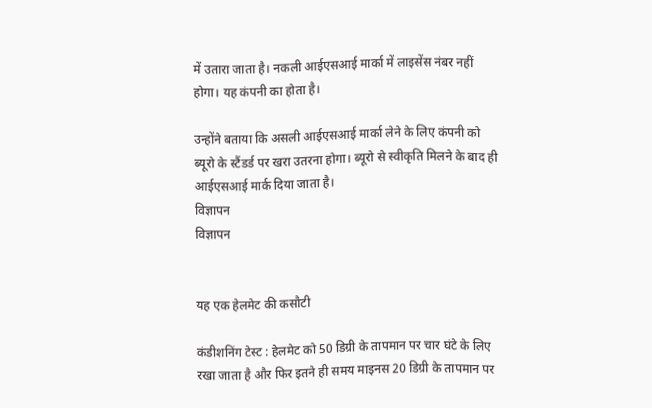में उतारा जाता है। नकली आईएसआई मार्का में लाइसेंस नंबर नहीं होगा। यह कंपनी का होता है।

उन्होंने बताया कि असली आईएसआई मार्का लेने के लिए कंपनी को ब्यूरो के स्टैंडर्ड पर खरा उतरना होगा। ब्यूरो से स्वीकृति मिलने के बाद ही आईएसआई मार्क दिया जाता है।
विज्ञापन
विज्ञापन


यह एक हेलमेट की कसौटी

कंडीशनिंग टेस्ट : हेलमेट को 50 डिग्री के तापमान पर चार घंटे के लिए रखा जाता है और फिर इतने ही समय माइनस 20 डिग्री के तापमान पर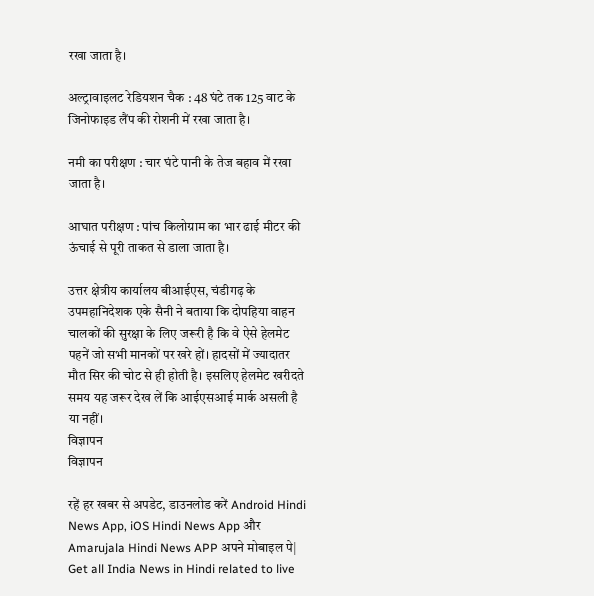रखा जाता है।

अल्ट्रावाइलट रेडियशन चैक : 48 घंटे तक 125 वाट के जिनोफाइड लैंप की रोशनी में रखा जाता है।

नमी का परीक्षण : चार घंटे पानी के तेज बहाव में रखा जाता है।

आघात परीक्षण : पांच किलोग्राम का भार ढाई मीटर की ऊंचाई से पूरी ताकत से डाला जाता है।

उत्तर क्षेत्रीय कार्यालय बीआईएस, चंडीगढ़ के उपमहानिदेशक एके सैनी ने बताया कि दोपहिया वाहन चालकों की सुरक्षा के लिए जरूरी है कि वे ऐसे हेलमेट पहनें जो सभी मानकों पर खरे हों। हादसों में ज्यादातर मौत सिर की चोट से ही होती है। इसलिए हेलमेट खरीदते समय यह जरूर देख लें कि आईएसआई मार्क असली है या नहीं।
विज्ञापन
विज्ञापन

रहें हर खबर से अपडेट, डाउनलोड करें Android Hindi News App, iOS Hindi News App और Amarujala Hindi News APP अपने मोबाइल पे|
Get all India News in Hindi related to live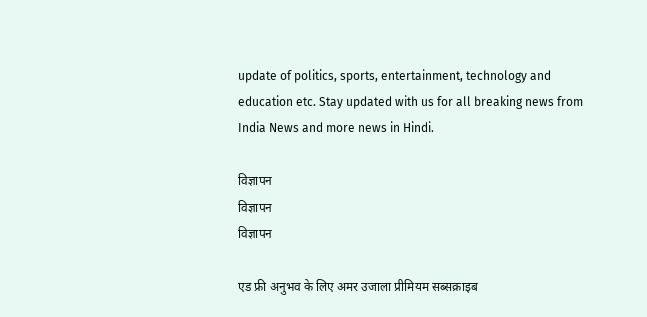update of politics, sports, entertainment, technology and education etc. Stay updated with us for all breaking news from India News and more news in Hindi.

विज्ञापन
विज्ञापन
विज्ञापन

एड फ्री अनुभव के लिए अमर उजाला प्रीमियम सब्सक्राइब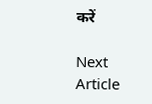करें

Next Article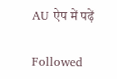AU ऐप में पढ़ें

Followed